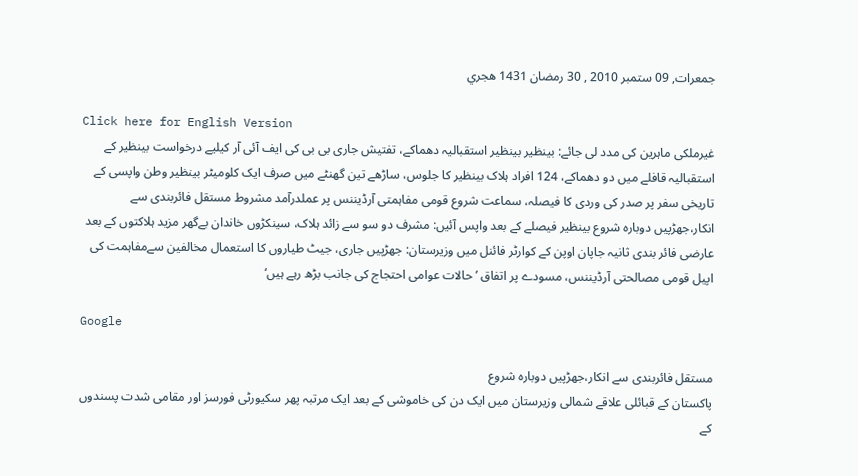جمعرات, 09 ستمبر 2010 , 30 رمضان 1431 هجري

Click here for English Version
غیرملکی ماہرین کی مدد لی جائے: بینظیر بینظیر استقبالیہ دھماکے، تفتیش جاری بی بی کی ایف آئی آر کیلیے درخواست بینظیر کے استقبالیہ قافلے میں دو دھماکے، 124 افراد ہلاک بینظیر کا جلوس، ساڑھے تین گھنٹے میں صرف ایک کلومیٹر بینظیر وطن واپسی کے تاریخی سفر پر صدر کی وردی کا فیصلہ، سماعت شروع قومی مفاہمتی آرڈیننس پر عملدرآمد مشروط مستقل فائربندی سے انکار،جھڑپیں دوبارہ شروع بینظیر فیصلے کے بعد واپس آئیں: مشرف دو سو سے زائد ہلاک، سینکڑوں خاندان بےگھر مزید ہلاکتوں کے بعد عارضی فائر بندی ثانیہ جاپان اوپن کے کوارٹر فائنل میں وزیرستان: جھڑپیں جاری، جیٹ طیاروں کا استعمال مخالفین سےمفاہمت کی اپیل قومی مصالحتی آرڈیننس، مسودے پر اتفاق ’حالات عوامی احتجاج کی جانب بڑھ رہے ہیں‘

Google

مستقل فائربندی سے انکار،جھڑپیں دوبارہ شروع
پاکستان کے قبائلی علاقے شمالی وزیرستان میں ایک دن کی خاموشی کے بعد ایک مرتبہ پھر سکیورٹی فورسز اور مقامی شدت پسندوں کے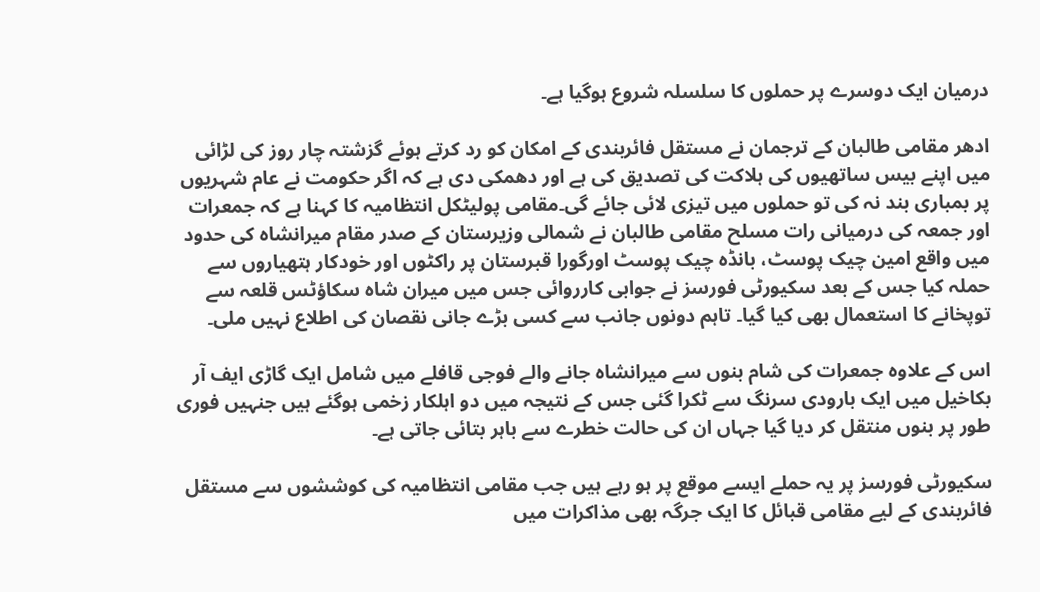درمیان ایک دوسرے پر حملوں کا سلسلہ شروع ہوگیا ہے۔

ادھر مقامی طالبان کے ترجمان نے مستقل فائربندی کے امکان کو رد کرتے ہوئے گزشتہ چار روز کی لڑائی میں اپنے بیس ساتھیوں کی ہلاکت کی تصدیق کی ہے اور دھمکی دی ہے کہ اگر حکومت نے عام شہریوں پر بمباری بند نہ کی تو حملوں میں تیزی لائی جائے گی۔مقامی پولیٹکل انتظامیہ کا کہنا ہے کہ جمعرات اور جمعہ کی درمیانی رات مسلح مقامی طالبان نے شمالی وزیرستان کے صدر مقام میرانشاہ کی حدود میں واقع امین چیک پوسٹ، بانڈہ چیک پوسٹ اورگورا قبرستان پر راکٹوں اور خودکار ہتھیاروں سے حملہ کیا جس کے بعد سکیورٹی فورسز نے جوابی کارروائی جس میں میران شاہ سکاؤٹس قلعہ سے توپخانے کا استعمال بھی کیا گیا۔ تاہم دونوں جانب سے کسی بڑے جانی نقصان کی اطلاع نہیں ملی۔

اس کے علاوہ جمعرات کی شام بنوں سے میرانشاہ جانے والے فوجی قافلے میں شامل ایک گاڑی ایف آر بکاخیل میں ایک بارودی سرنگ سے ٹکرا گئی جس کے نتیجہ میں دو اہلکار زخمی ہوگئے ہیں جنہیں فوری طور پر بنوں منتقل کر دیا گیا جہاں ان کی حالت خطرے سے باہر بتائی جاتی ہے۔

سکیورٹی فورسز پر یہ حملے ایسے موقع پر ہو رہے ہیں جب مقامی انتظامیہ کی کوششوں سے مستقل فائربندی کے لیے مقامی قبائل کا ایک جرگہ بھی مذاکرات میں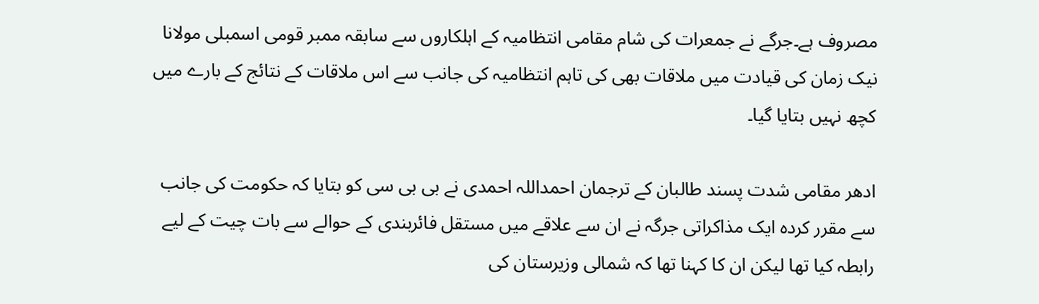مصروف ہے۔جرگے نے جمعرات کی شام مقامی انتظامیہ کے اہلکاروں سے سابقہ ممبر قومی اسمبلی مولانا نیک زمان کی قیادت میں ملاقات بھی کی تاہم انتظامیہ کی جانب سے اس ملاقات کے نتائج کے بارے میں کچھ نہیں بتایا گیا۔

ادھر مقامی شدت پسند طالبان کے ترجمان احمداللہ احمدی نے بی بی سی کو بتایا کہ حکومت کی جانب سے مقرر کردہ ایک مذاکراتی جرگہ نے ان سے علاقے میں مستقل فائربندی کے حوالے سے بات چیت کے لیے رابطہ کیا تھا لیکن ان کا کہنا تھا کہ شمالی وزیرستان کی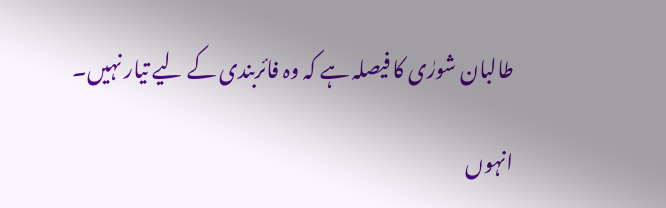طالبان شورٰی کا فیصلہ ہے کہ وہ فائربندی کے لیے تیار نہیں۔

انہوں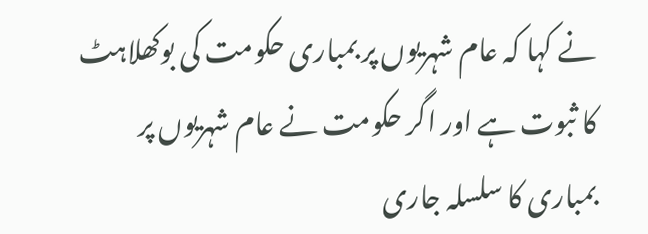نے کہا کہ عام شہریوں پر بمباری حکومت کی بوکھلاہٹ کا ثبوت ہے اور اگر حکومت نے عام شہریوں پر بمباری کا سلسلہ جاری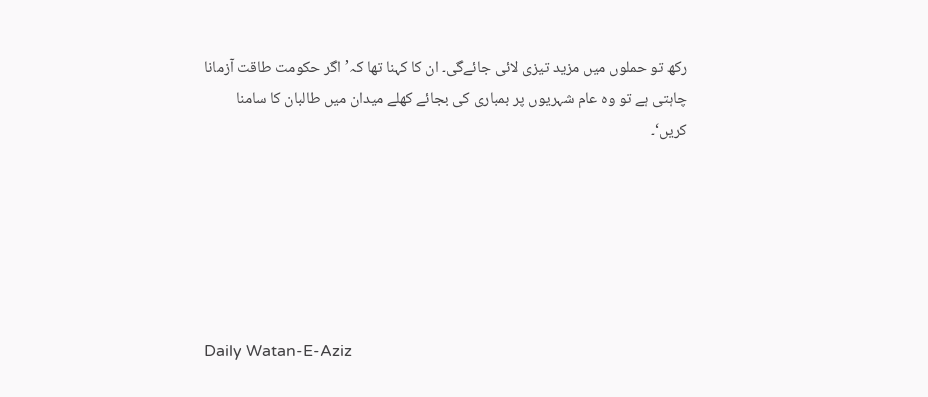رکھ تو حملوں میں مزید تیزی لائی جائےگی۔ ان کا کہنا تھا کہ’اگر حکومت طاقت آزمانا چاہتی ہے تو وہ عام شہریوں پر بمباری کی بجائے کھلے میدان میں طالبان کا سامنا کریں‘۔






Daily Watan-E-Aziz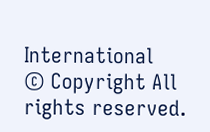International
© Copyright All rights reserved.